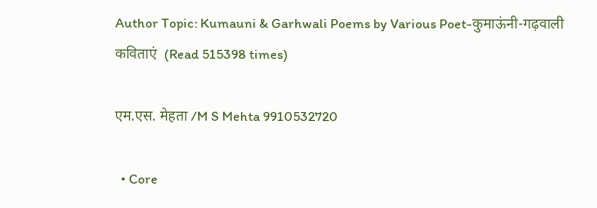Author Topic: Kumauni & Garhwali Poems by Various Poet-कुमाऊंनी-गढ़वाली कविताएं  (Read 515398 times)

एम.एस. मेहता /M S Mehta 9910532720

  • Core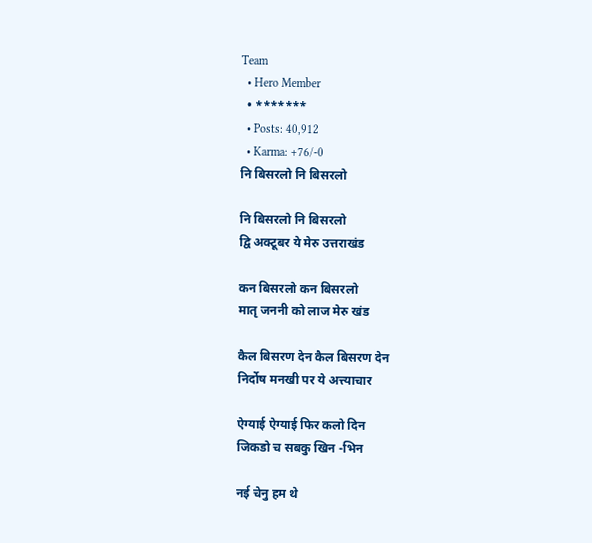Team
  • Hero Member
  • *******
  • Posts: 40,912
  • Karma: +76/-0
नि बिसरलो नि बिसरलो

नि बिसरलो नि बिसरलो
द्वि अक्टूबर ये मेरु उत्तराखंड

कन बिसरलो कन बिसरलो
मातृ जननी को लाज मेरु खंड

कैल बिसरण देन कैल बिसरण देन
निर्दोष मनखी पर ये अत्त्याचार

ऐग्याई ऐग्याई फिर कलो दिन
जिकडो च सबकु खिन -भिन

नई चेनु हम थे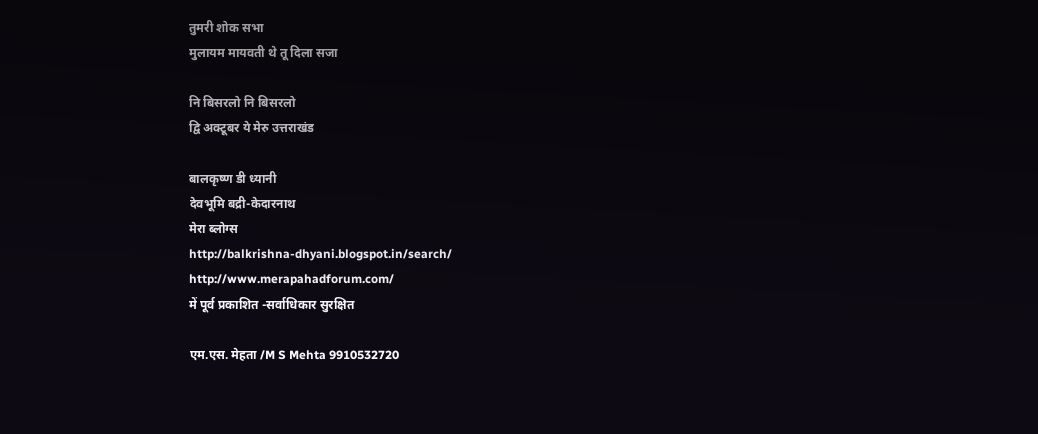तुमरी शोक सभा
मुलायम मायवती थे तू दिला सजा

नि बिसरलो नि बिसरलो
द्वि अक्टूबर ये मेरु उत्तराखंड

बालकृष्ण डी ध्यानी
देवभूमि बद्री-केदारनाथ
मेरा ब्लोग्स
http://balkrishna-dhyani.blogspot.in/search/
http://www.merapahadforum.com/
में पूर्व प्रकाशित -सर्वाधिकार सुरक्षित

एम.एस. मेहता /M S Mehta 9910532720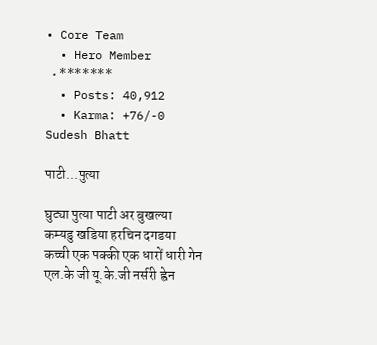• Core Team
  • Hero Member
  • *******
  • Posts: 40,912
  • Karma: +76/-0
Sudesh Bhatt

पाटी...पुत्या

घुट्या पुत्या पाटी अर बुखल्या
कम्यडु खडिया हरचिन दगडया
कच्ची एक पक्की एक धारों धारी गेन
एल.के जी यू.के.जी नर्सरी ह्वेन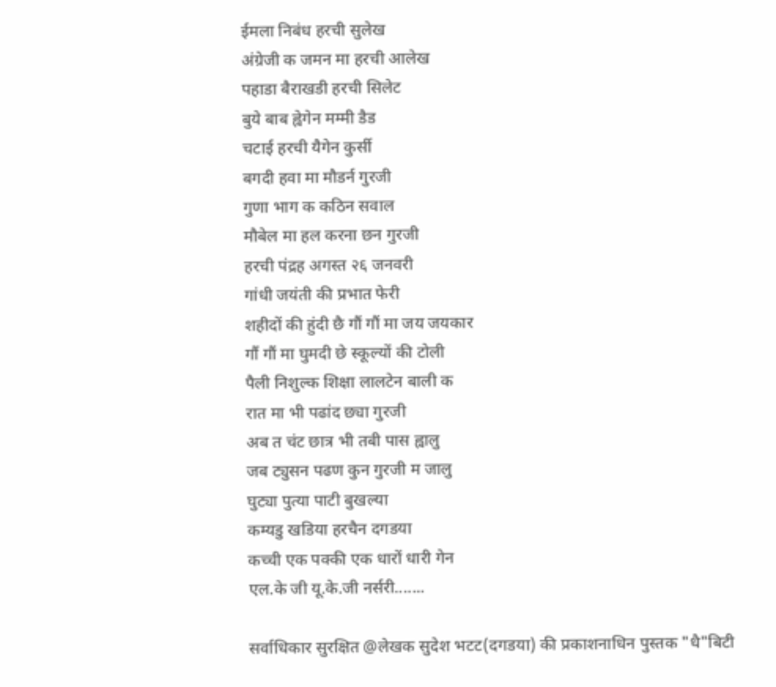ईमला निबंध हरची सुलेख
अंग्रेजी क जमन मा हरची आलेख
पहाडा बैराखडी हरची सिलेट
बुये बाब ह्वेगेन मम्मी डैड
चटाई हरची यैगेन कुर्सी
बगदी हवा मा मौडर्न गुरजी
गुणा भाग क कठिन सवाल
मौबेल मा हल करना छन गुरजी
हरची पंद्रह अगस्त २६ जनवरी
गांधी जयंती की प्रभात फेरी
शहीदों की हुंदी छै गौं गौं मा जय जयकार
गौं गौं मा घुमदी छे स्कूल्यों की टोली
पैली निशुल्क शिक्षा लालटेन बाली क
रात मा भी पढांद छ्या गुरजी
अब त चंट छात्र भी तबी पास ह्वालु
जब ट्युसन पढण कुन गुरजी म जालु
घुट्या पुत्या पाटी बुखल्या
कम्यडु खडिया हरचैन दगडया
कच्ची एक पक्की एक धारों धारी गेन
एल.के जी यू.के.जी नर्सरी.......

सर्वाधिकार सुरक्षित @लेखक सुदेश भटट(दगडया) की प्रकाशनाधिन पुस्तक "धै"बिटी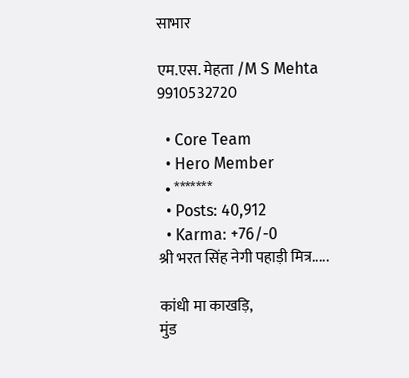साभार

एम.एस. मेहता /M S Mehta 9910532720

  • Core Team
  • Hero Member
  • *******
  • Posts: 40,912
  • Karma: +76/-0
श्री भरत सिंह नेगी पहाड़ी मित्र.....

कांधी मा काखड़ि,
मुंड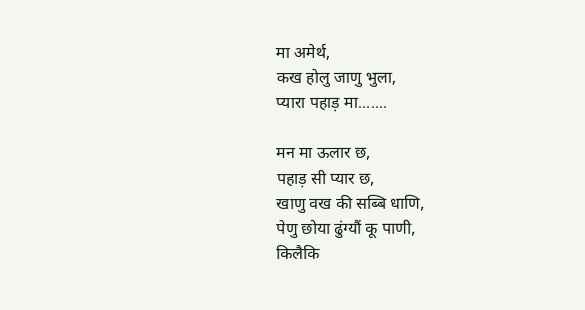मा अमेर्थ,
कख होलु जाणु भुला,
प्‍यारा पहाड़ मा.......

मन मा ऊलार छ,
पहाड़ सी प्‍यार छ,
खाणु वख की सब्‍बि धाणि,
पेणु छोया ढुंग्‍यौं कू पाणी,
किलैकि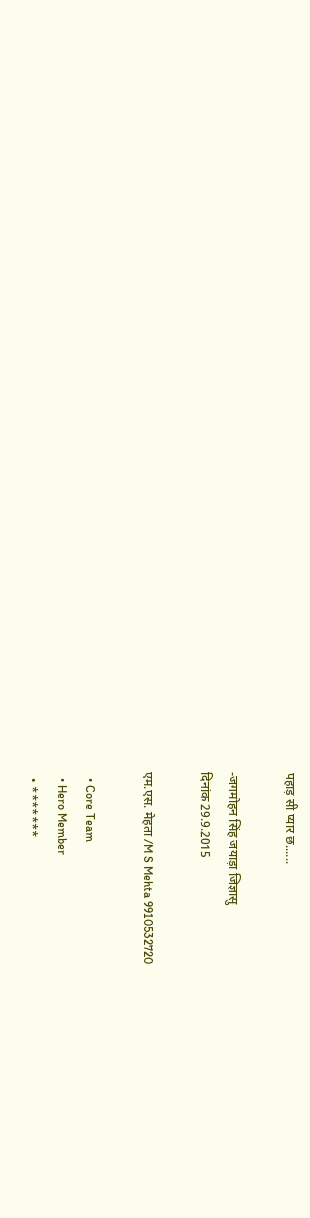पहाड़ सी प्‍यार छ......

-जगमोहन सिंह जयाड़ा जिज्ञासु
दिनांक 29.9.2015

एम.एस. मेहता /M S Mehta 9910532720

  • Core Team
  • Hero Member
  • *******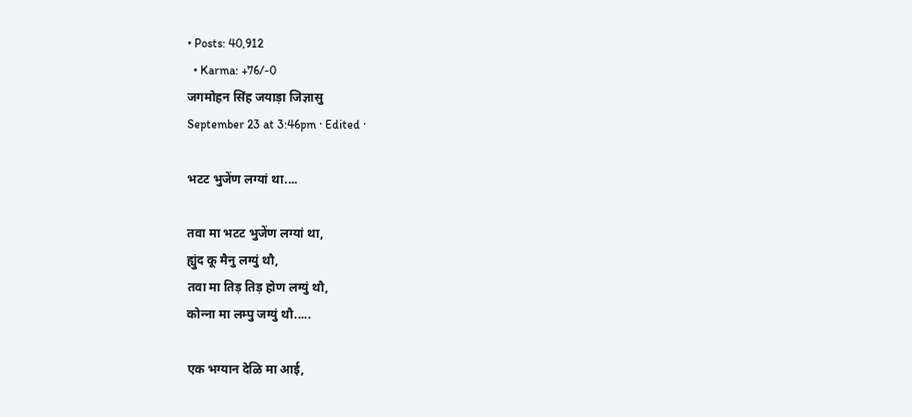• Posts: 40,912
  • Karma: +76/-0
जगमोहन सिंह जयाड़ा जिज्ञासु
September 23 at 3:46pm · Edited ·

भटट भुजेंण लग्‍यां था....

तवा मा भटट भुजेंण लग्‍यां था,
ह्युंद कू मैनु लग्‍युं थौ,
तवा मा तिड़ तिड़ होण लग्‍युं थौ,
कोन्‍ना मा लम्‍पु जग्‍युं थौ.....

एक भग्‍यान देळि मा आई,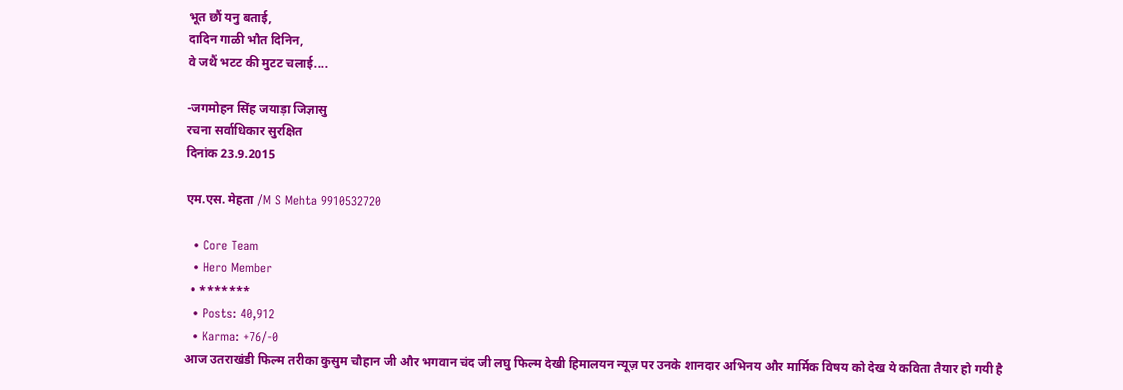भूत छौं यनु बताई,
दादिन गाळी भौत दिनिन,
वे जथैं भटट की मुटट चलाई....

-जगमोहन सिंह जयाड़ा जिज्ञासु
रचना सर्वाधिकार सुरक्षित
दिनांक 23.9.2015

एम.एस. मेहता /M S Mehta 9910532720

  • Core Team
  • Hero Member
  • *******
  • Posts: 40,912
  • Karma: +76/-0
आज उतराखंडी फिल्म तरीका कुसुम चौहान जी और भगवान चंद जी लघु फिल्म देखी हिमालयन न्यूज़ पर उनके शानदार अभिनय और मार्मिक विषय को देख ये कविता तैयार हो गयी है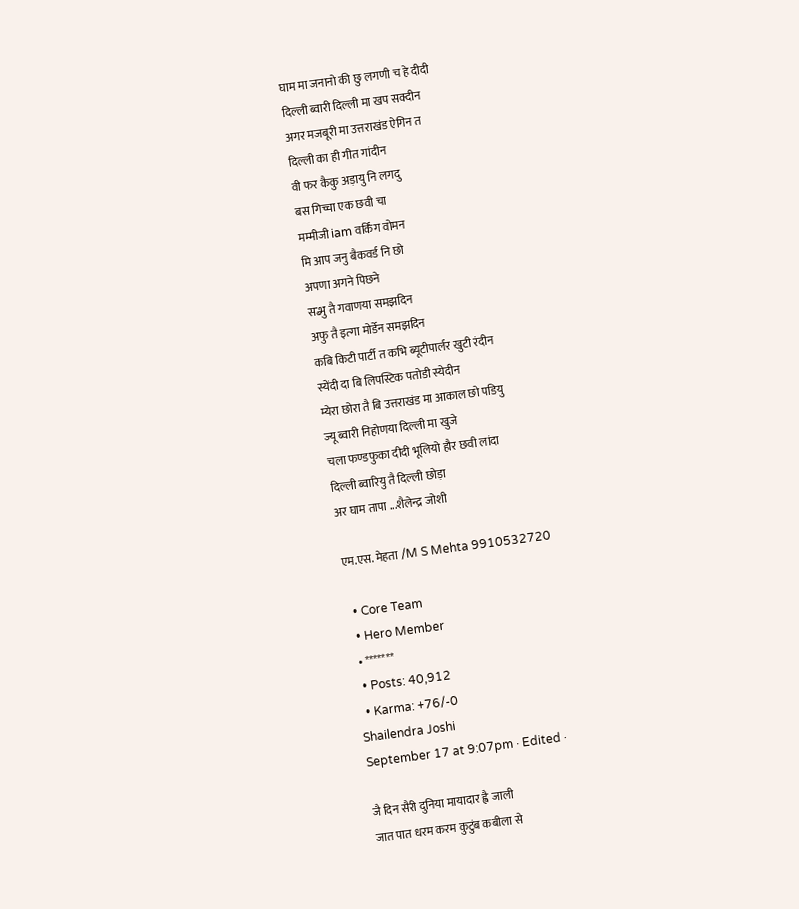घाम मा जनानो की छु लगणी च हे दीदी
दिल्ली ब्वारी दिल्ली मा खप सक्दीन
अगर मजबूरी मा उत्तराखंड ऐगिन त
दिल्ली का ही गीत गांदीन
वी फर कैकु अड़ायु नि लगदु
बस गिच्चा एक छवी चा
मम्मीजी iam वर्किंग वोमन
मि आप जनु बैकवर्ड नि छो
अपणा अगने पिछने
सब्भु तै गवाणया समझदिन
अफु तै इत्गा मोर्डेन समझदिन
कबि किटी पार्टी त कभि ब्यूटीपार्लर खुटी रंदीन
स्येंदी दा बि लिपस्टिक पतोडी स्येदीन
म्येरा छोरा तै बि उत्तराखंड मा आकाल छो पडियु
ज्यू ब्वारी निहोणया दिल्ली मा खुजे
चला फण्डफुका दीदी भूलियो हौर छवी लांदा
दिल्ली ब्वारियु तै दिल्ली छोड़ा
अर घाम तापा ...शैलेन्द्र जोशी

एम.एस. मेहता /M S Mehta 9910532720

  • Core Team
  • Hero Member
  • *******
  • Posts: 40,912
  • Karma: +76/-0
Shailendra Joshi
September 17 at 9:07pm · Edited ·

जै दिन सैरी दुनिया मायादार ह्वै जाली
जात पात धरम करम कुटुंब कबीला से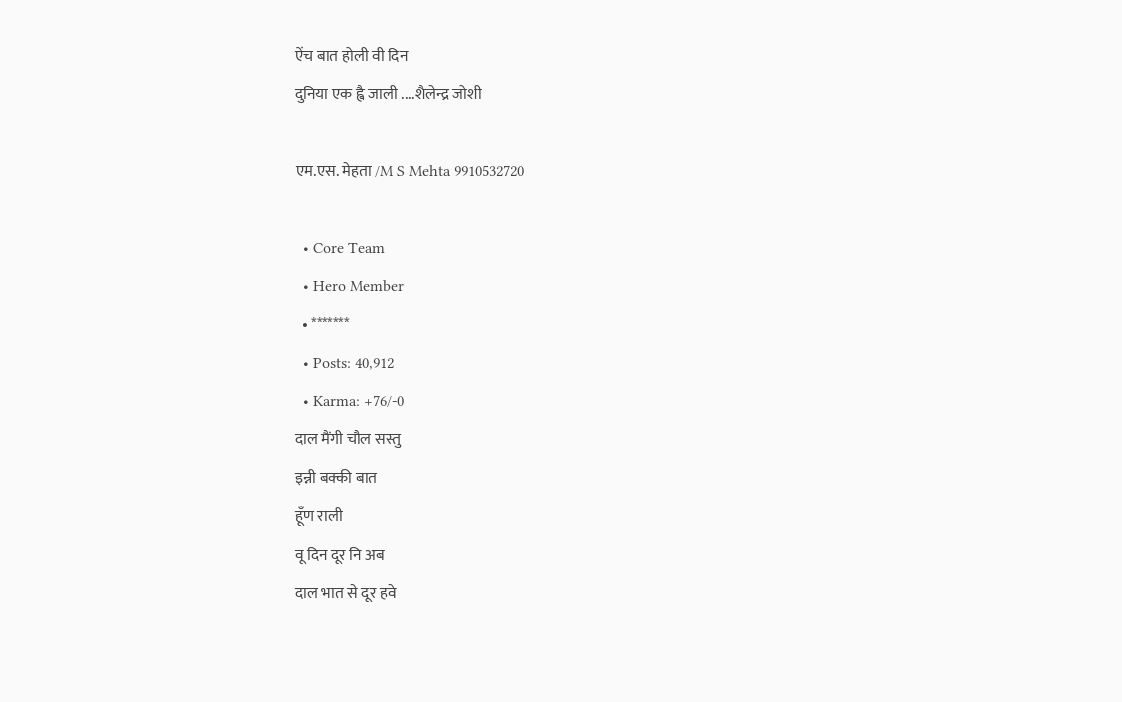ऐंच बात होली वी दिन
दुनिया एक ह्वै जाली ....शैलेन्द्र जोशी

एम.एस. मेहता /M S Mehta 9910532720

  • Core Team
  • Hero Member
  • *******
  • Posts: 40,912
  • Karma: +76/-0
दाल मैंगी चौल सस्तु
इन्नी बक्की बात
हूँण राली
वू दिन दूर नि अब
दाल भात से दूर हवे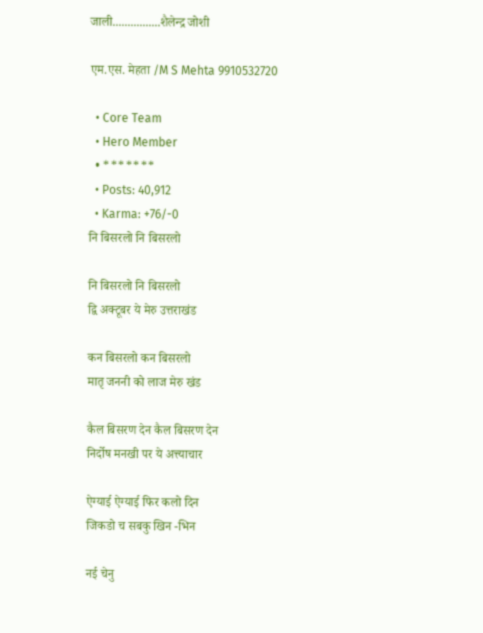जाली................शैलेन्द्र जोशी

एम.एस. मेहता /M S Mehta 9910532720

  • Core Team
  • Hero Member
  • *******
  • Posts: 40,912
  • Karma: +76/-0
नि बिसरलो नि बिसरलो

नि बिसरलो नि बिसरलो
द्वि अक्टूबर ये मेरु उत्तराखंड

कन बिसरलो कन बिसरलो
मातृ जननी को लाज मेरु खंड

कैल बिसरण देन कैल बिसरण देन
निर्दोष मनखी पर ये अत्त्याचार

ऐग्याई ऐग्याई फिर कलो दिन
जिकडो च सबकु खिन -भिन

नई चेनु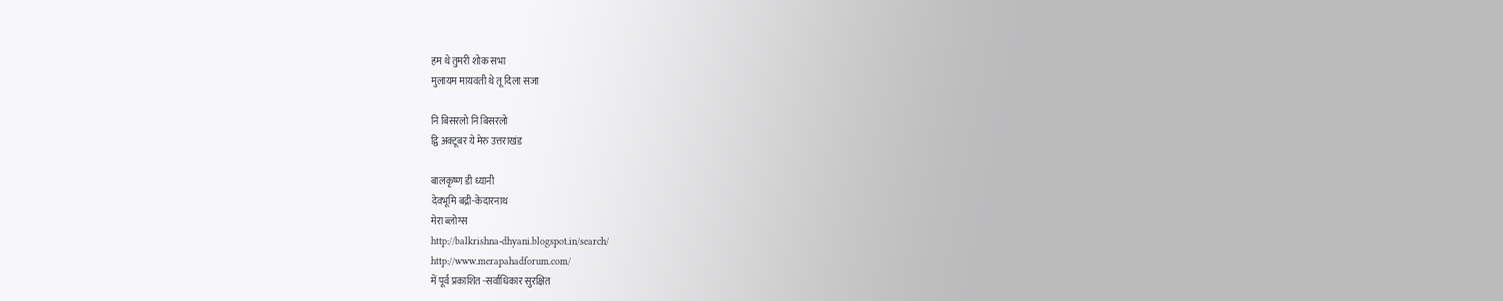हम थे तुमरी शोक सभा
मुलायम मायवती थे तू दिला सजा

नि बिसरलो नि बिसरलो
द्वि अक्टूबर ये मेरु उत्तराखंड

बालकृष्ण डी ध्यानी
देवभूमि बद्री-केदारनाथ
मेरा ब्लोग्स
http://balkrishna-dhyani.blogspot.in/search/
http://www.merapahadforum.com/
में पूर्व प्रकाशित -सर्वाधिकार सुरक्षित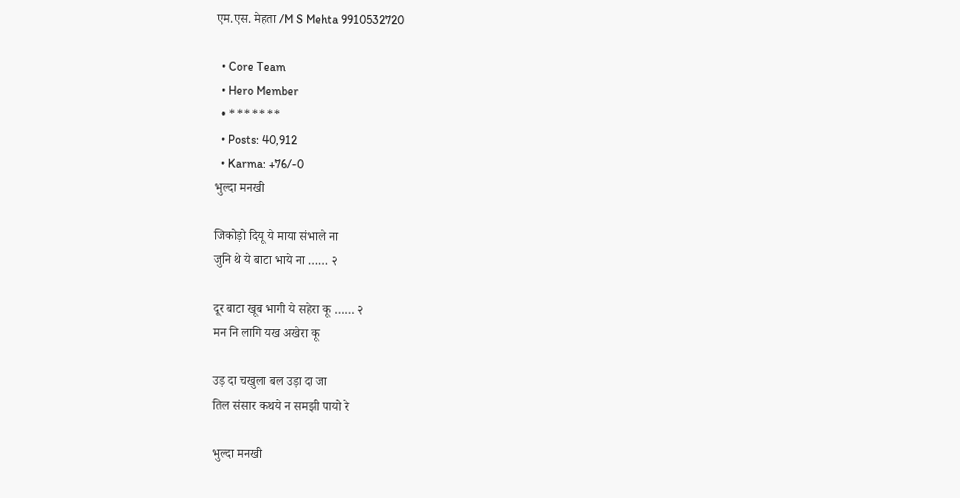एम.एस. मेहता /M S Mehta 9910532720

  • Core Team
  • Hero Member
  • *******
  • Posts: 40,912
  • Karma: +76/-0
भुल्दा मनखी

जिकोड़ो दियू ये माया संभाले ना
जुनि थे ये बाटा भाये ना …… २

दूर बाटा खूब भागी ये सहेरा कू …… २
मन नि लागि यख अखेरा कू

उड़ दा चखुला बल उड़ा दा जा
तिल संसार कथये न समझी पायो रे

भुल्दा मनखी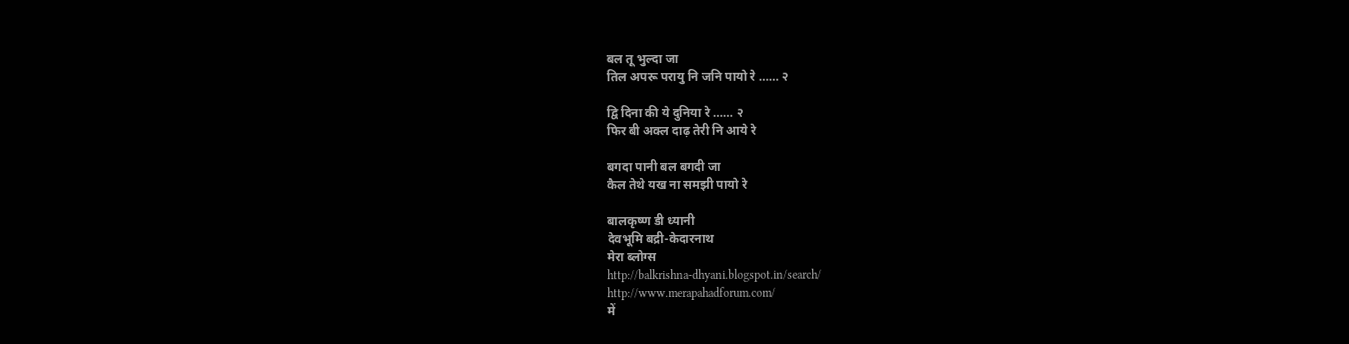बल तू भुल्दा जा
तिल अपरू परायु नि जनि पायो रे …… २

द्वि दिना की ये दुनिया रे …… २
फिर बी अक्ल दाढ़ तेरी नि आये रे

बगदा पानी बल बगदी जा
कैल तेथे यख ना समझी पायो रे

बालकृष्ण डी ध्यानी
देवभूमि बद्री-केदारनाथ
मेरा ब्लोग्स
http://balkrishna-dhyani.blogspot.in/search/
http://www.merapahadforum.com/
में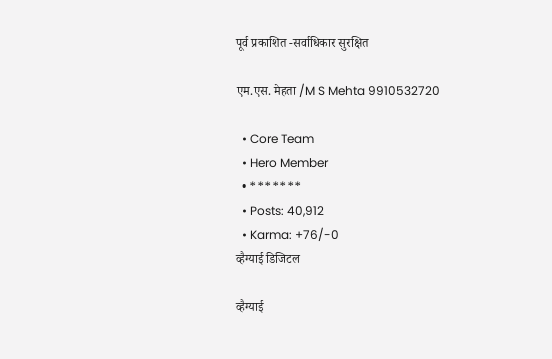पूर्व प्रकाशित -सर्वाधिकार सुरक्षित

एम.एस. मेहता /M S Mehta 9910532720

  • Core Team
  • Hero Member
  • *******
  • Posts: 40,912
  • Karma: +76/-0
व्हैग्याई डिजिटल

व्हैग्याई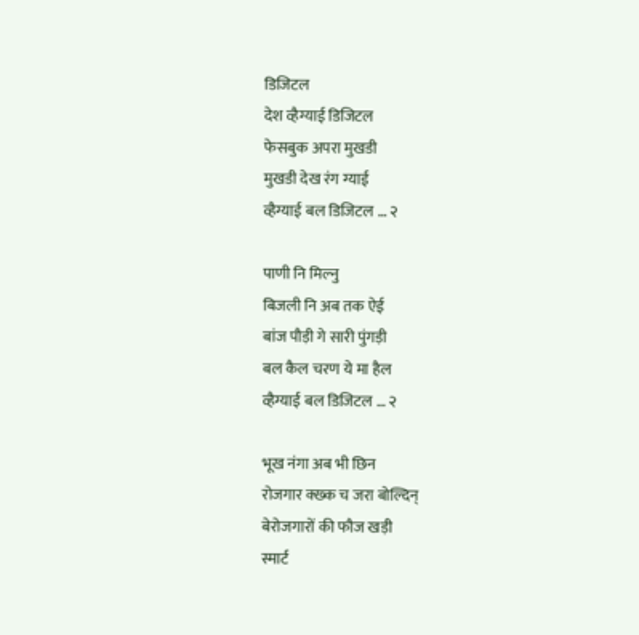डिजिटल
देश व्हैग्याई डिजिटल
फेसबुक अपरा मुखडी
मुखडी देख रंग ग्याई
व्हैग्याई बल डिजिटल … २

पाणी नि मिल्नु
बिजली नि अब तक ऐई
बांज पौड़ी गे सारी पुंगड़ी
बल कैल चरण ये मा हैल
व्हैग्याई बल डिजिटल … २

भूख नंगा अब भी छिन
रोजगार क्ख्क च जरा बोल्दिन्
बेरोजगारों की फौज खड़ी
स्मार्ट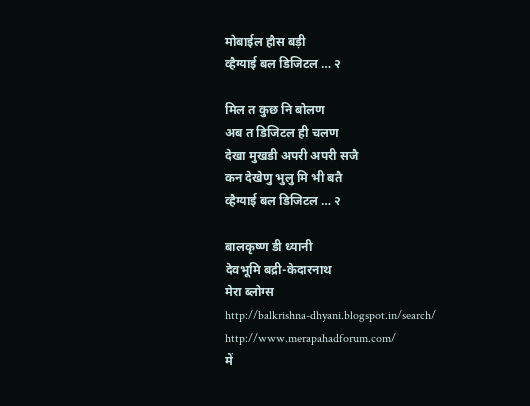मोबाईल हौस बड़ी
व्हैग्याई बल डिजिटल … २

मिल त कुछ नि बोलण
अब त डिजिटल ही चलण
देखा मुखडी अपरी अपरी सजै
कन देखेणु भुलु मि भी बतै
व्हैग्याई बल डिजिटल … २

बालकृष्ण डी ध्यानी
देवभूमि बद्री-केदारनाथ
मेरा ब्लोग्स
http://balkrishna-dhyani.blogspot.in/search/
http://www.merapahadforum.com/
में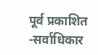पूर्व प्रकाशित -सर्वाधिकार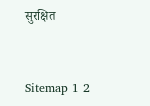सुरक्षित



Sitemap 1 2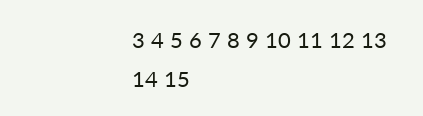3 4 5 6 7 8 9 10 11 12 13 14 15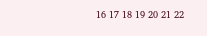16 17 18 19 20 21 22